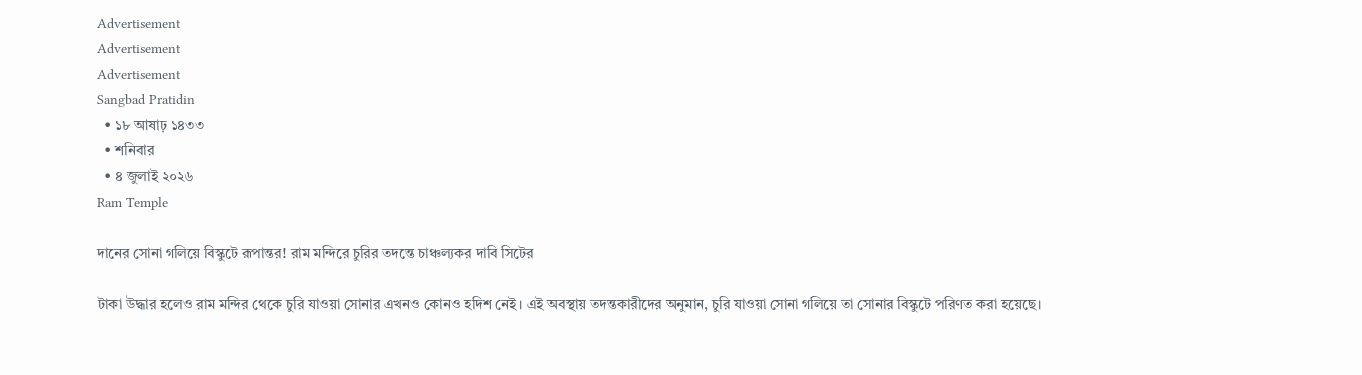Advertisement
Advertisement
Advertisement
Sangbad Pratidin
  • ১৮ আষাঢ় ১৪৩৩
  • শনিবার
  • ৪ জুলাই ২০২৬
Ram Temple

দানের সোনা গলিয়ে বিস্কুটে রূপান্তর! রাম মন্দিরে চুরির তদন্তে চাঞ্চল্যকর দাবি সিটের

টাকা উদ্ধার হলেও রাম মন্দির থেকে চুরি যাওয়া সোনার এখনও কোনও হদিশ নেই। এই অবস্থায় তদন্তকারীদের অনুমান, চুরি যাওয়া সোনা গলিয়ে তা সোনার বিস্কুটে পরিণত করা হয়েছে।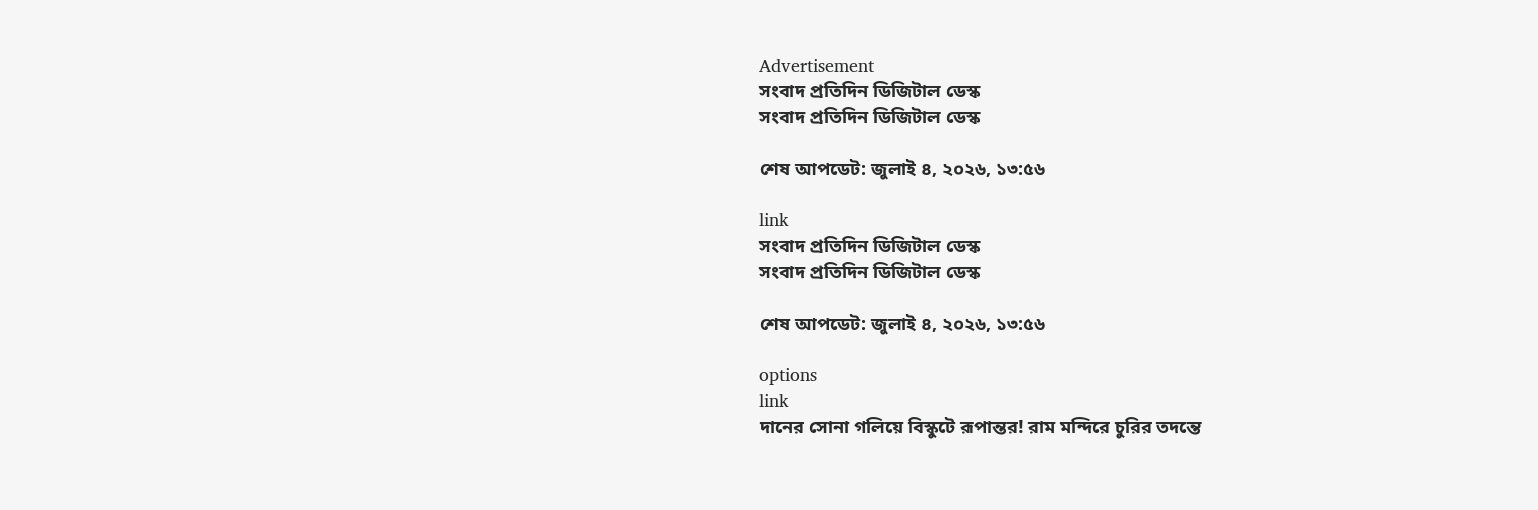Advertisement
সংবাদ প্রতিদিন ডিজিটাল ডেস্ক
সংবাদ প্রতিদিন ডিজিটাল ডেস্ক

শেষ আপডেট: জুলাই ৪, ২০২৬, ১৩:৫৬

link
সংবাদ প্রতিদিন ডিজিটাল ডেস্ক
সংবাদ প্রতিদিন ডিজিটাল ডেস্ক

শেষ আপডেট: জুলাই ৪, ২০২৬, ১৩:৫৬

options
link
দানের সোনা গলিয়ে বিস্কুটে রূপান্তর! রাম মন্দিরে চুরির তদন্তে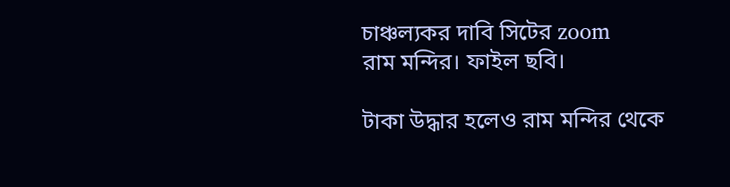চাঞ্চল্যকর দাবি সিটের zoom
রাম মন্দির। ফাইল ছবি।

টাকা উদ্ধার হলেও রাম মন্দির থেকে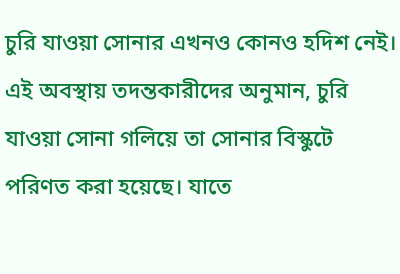চুরি যাওয়া সোনার এখনও কোনও হদিশ নেই। এই অবস্থায় তদন্তকারীদের অনুমান, চুরি যাওয়া সোনা গলিয়ে তা সোনার বিস্কুটে পরিণত করা হয়েছে। যাতে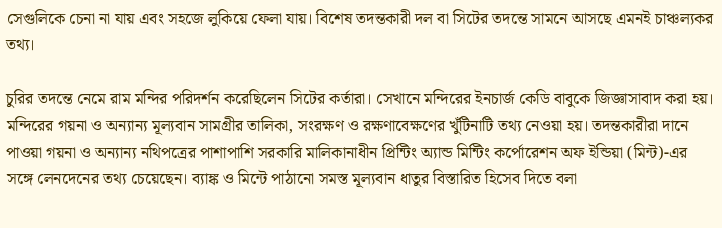সেগুলিকে চেনা না যায় এবং সহজে লুকিয়ে ফেলা যায়। বিশেষ তদন্তকারী দল বা সিটের তদন্তে সামনে আসছে এমনই চাঞ্চল্যকর তথ্য।

চুরির তদন্তে নেমে রাম মন্দির পরিদর্শন করেছিলেন সিটের কর্তারা। সেখানে মন্দিরের ইনচার্জ কেডি বাবুকে জিজ্ঞাসাবাদ করা হয়। মন্দিরের গয়না ও অন্যান্য মূল্যবান সামগ্রীর তালিকা, সংরক্ষণ ও রক্ষণাবেক্ষণের খুঁটিনাটি তথ্য নেওয়া হয়। তদন্তকারীরা দানে পাওয়া গয়না ও অন্যান্য নথিপত্রের পাশাপাশি সরকারি মালিকানাধীন প্রিন্টিং অ্যান্ড মিন্টিং কর্পোরেশন অফ ইন্ডিয়া (মিন্ট)-এর সঙ্গে লেনদেনের তথ্য চেয়েছেন। ব্যাঙ্ক ও মিন্টে পাঠানো সমস্ত মূল্যবান ধাতুর বিস্তারিত হিসেব দিতে বলা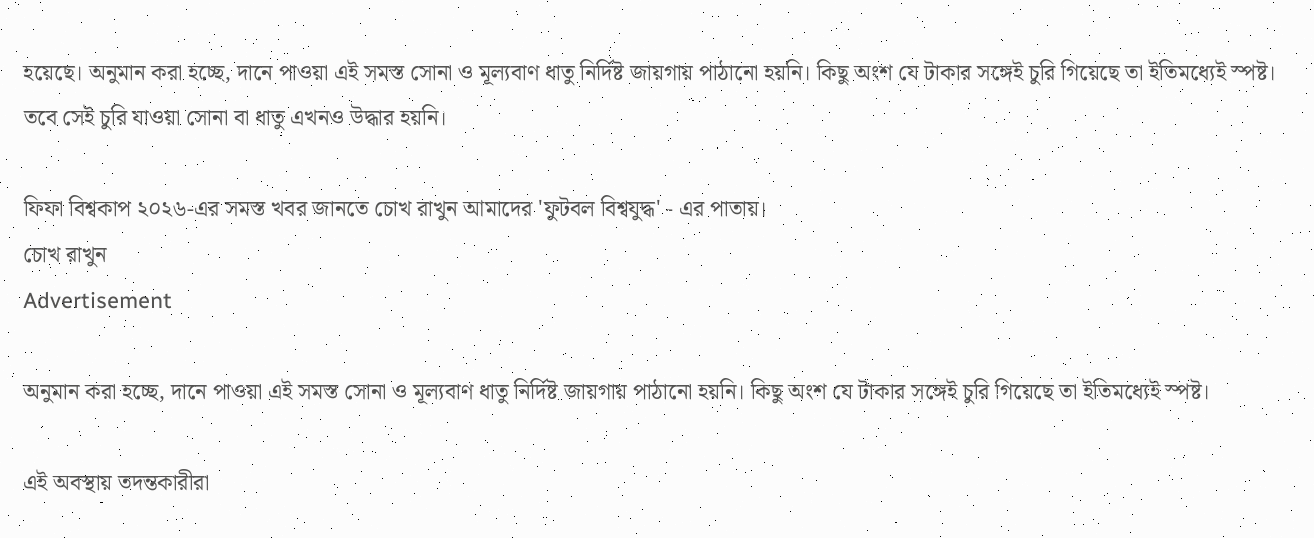হয়েছে। অনুমান করা হচ্ছে, দানে পাওয়া এই সমস্ত সোনা ও মূল্যবাণ ধাতু নির্দিষ্ট জায়গায় পাঠানো হয়নি। কিছু অংশ যে টাকার সঙ্গেই চুরি গিয়েছে তা ইতিমধ্যেই স্পষ্ট। তবে সেই চুরি যাওয়া সোনা বা ধাতু এখনও উদ্ধার হয়নি।

ফিফা বিশ্বকাপ ২০২৬-এর সমস্ত খবর জানতে চোখ রাখুন আমাদের 'ফুটবল বিশ্বযুদ্ধ' - এর পাতায়।
চোখ রাখুন
Advertisement

অনুমান করা হচ্ছে, দানে পাওয়া এই সমস্ত সোনা ও মূল্যবাণ ধাতু নির্দিষ্ট জায়গায় পাঠানো হয়নি। কিছু অংশ যে টাকার সঙ্গেই চুরি গিয়েছে তা ইতিমধ্যেই স্পষ্ট।

এই অবস্থায় তদন্তকারীরা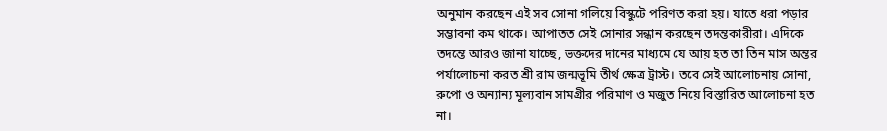অনুমান করছেন এই সব সোনা গলিয়ে বিস্কুটে পরিণত করা হয়। যাতে ধরা পড়ার সম্ভাবনা কম থাকে। আপাতত সেই সোনার সন্ধান করছেন তদন্তকারীরা। এদিকে তদন্তে আরও জানা যাচ্ছে, ভক্তদের দানের মাধ্যমে যে আয় হত তা তিন মাস অন্তর পর্যালোচনা করত শ্রী রাম জন্মভূমি তীর্থ ক্ষেত্র ট্রাস্ট। তবে সেই আলোচনায় সোনা, রুপো ও অন্যান্য মূল্যবান সামগ্রীর পরিমাণ ও মজুত নিয়ে বিস্তারিত আলোচনা হত না।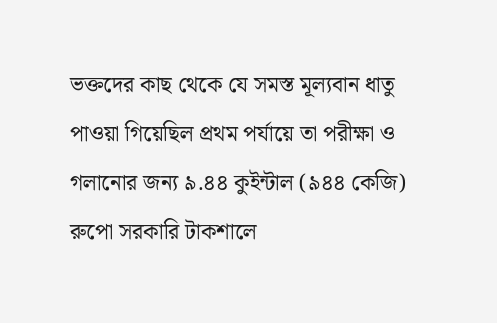ভক্তদের কাছ থেকে যে সমস্ত মূল্যবান ধাতু পাওয়া গিয়েছিল প্রথম পর্যায়ে তা পরীক্ষা ও গলানোর জন্য ৯.৪৪ কুইন্টাল (৯৪৪ কেজি) রুপো সরকারি টাকশালে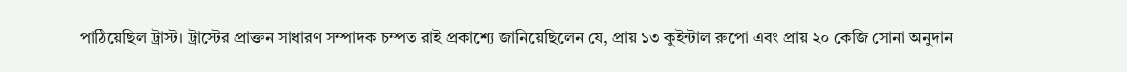পাঠিয়েছিল ট্রাস্ট। ট্রাস্টের প্রাক্তন সাধারণ সম্পাদক চম্পত রাই প্রকাশ্যে জানিয়েছিলেন যে, প্রায় ১৩ কুইন্টাল রুপো এবং প্রায় ২০ কেজি সোনা অনুদান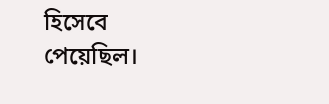হিসেবে পেয়েছিল।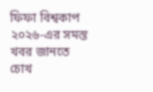ফিফা বিশ্বকাপ ২০২৬-এর সমস্ত খবর জানতে চোখ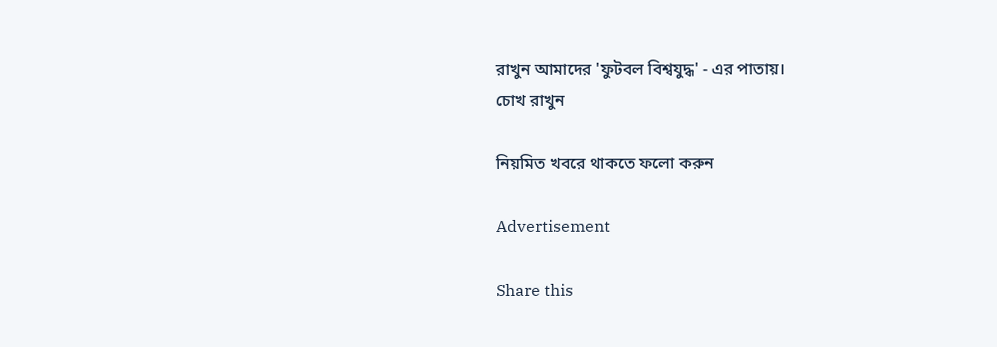রাখুন আমাদের 'ফুটবল বিশ্বযুদ্ধ' - এর পাতায়।
চোখ রাখুন

নিয়মিত খবরে থাকতে ফলো করুন

Advertisement

Share this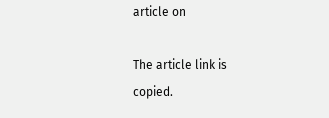article on

The article link is copied.